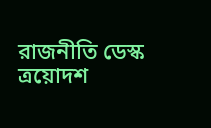রাজনীতি ডেস্ক
ত্রয়োদশ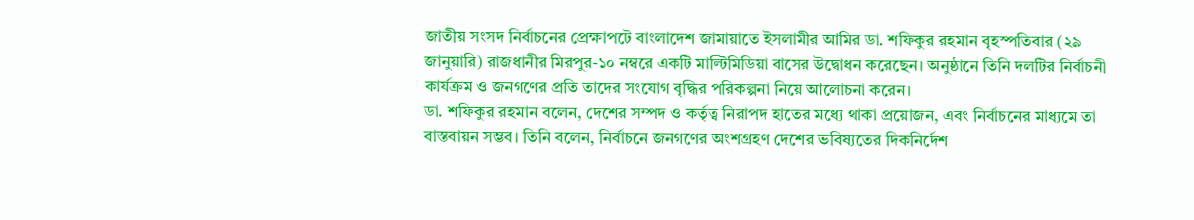জাতীয় সংসদ নির্বাচনের প্রেক্ষাপটে বাংলাদেশ জামায়াতে ইসলামীর আমির ডা. শফিকুর রহমান বৃহস্পতিবার (২৯ জানুয়ারি) রাজধানীর মিরপুর-১০ নম্বরে একটি মাল্টিমিডিয়া বাসের উদ্বোধন করেছেন। অনুষ্ঠানে তিনি দলটির নির্বাচনী কার্যক্রম ও জনগণের প্রতি তাদের সংযোগ বৃদ্ধির পরিকল্পনা নিয়ে আলোচনা করেন।
ডা. শফিকুর রহমান বলেন, দেশের সম্পদ ও কর্তৃত্ব নিরাপদ হাতের মধ্যে থাকা প্রয়োজন, এবং নির্বাচনের মাধ্যমে তা বাস্তবায়ন সম্ভব। তিনি বলেন, নির্বাচনে জনগণের অংশগ্রহণ দেশের ভবিষ্যতের দিকনির্দেশ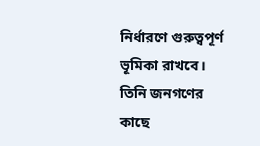নির্ধারণে গুরুত্বপূর্ণ ভূমিকা রাখবে। তিনি জনগণের কাছে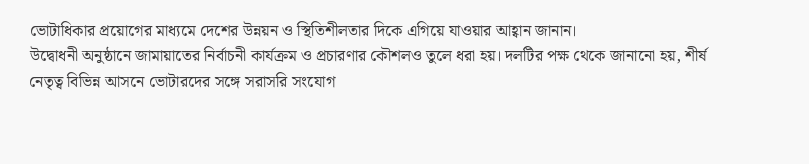ভোটাধিকার প্রয়োগের মাধ্যমে দেশের উন্নয়ন ও স্থিতিশীলতার দিকে এগিয়ে যাওয়ার আহ্বান জানান।
উদ্বোধনী অনুষ্ঠানে জামায়াতের নির্বাচনী কার্যক্রম ও প্রচারণার কৌশলও তুলে ধরা হয়। দলটির পক্ষ থেকে জানানো হয়, শীর্ষ নেতৃত্ব বিভিন্ন আসনে ভোটারদের সঙ্গে সরাসরি সংযোগ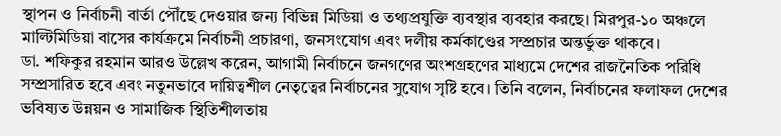স্থাপন ও নির্বাচনী বার্তা পৌঁছে দেওয়ার জন্য বিভিন্ন মিডিয়া ও তথ্যপ্রযুক্তি ব্যবস্থার ব্যবহার করছে। মিরপুর-১০ অঞ্চলে মাল্টিমিডিয়া বাসের কার্যক্রমে নির্বাচনী প্রচারণা, জনসংযোগ এবং দলীয় কর্মকাণ্ডের সম্প্রচার অন্তর্ভুক্ত থাকবে।
ডা. শফিকুর রহমান আরও উল্লেখ করেন, আগামী নির্বাচনে জনগণের অংশগ্রহণের মাধ্যমে দেশের রাজনৈতিক পরিধি সম্প্রসারিত হবে এবং নতুনভাবে দায়িত্বশীল নেতৃত্বের নির্বাচনের সুযোগ সৃষ্টি হবে। তিনি বলেন, নির্বাচনের ফলাফল দেশের ভবিষ্যত উন্নয়ন ও সামাজিক স্থিতিশীলতায়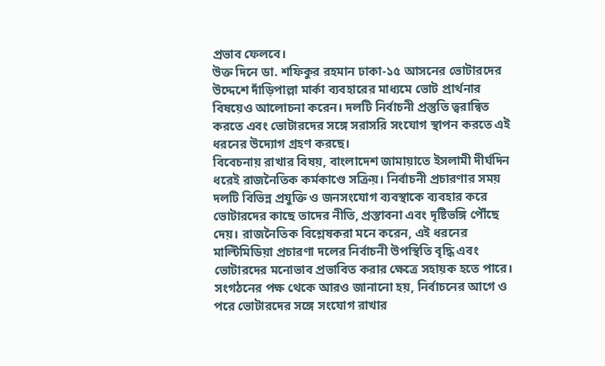প্রভাব ফেলবে।
উক্ত দিনে ডা. শফিকুর রহমান ঢাকা-১৫ আসনের ভোটারদের উদ্দেশে দাঁড়িপাল্লা মার্কা ব্যবহারের মাধ্যমে ভোট প্রার্থনার বিষয়েও আলোচনা করেন। দলটি নির্বাচনী প্রস্তুতি ত্বরান্বিত করতে এবং ভোটারদের সঙ্গে সরাসরি সংযোগ স্থাপন করতে এই ধরনের উদ্যোগ গ্রহণ করছে।
বিবেচনায় রাখার বিষয়, বাংলাদেশ জামায়াতে ইসলামী দীর্ঘদিন ধরেই রাজনৈতিক কর্মকাণ্ডে সক্রিয়। নির্বাচনী প্রচারণার সময় দলটি বিভিন্ন প্রযুক্তি ও জনসংযোগ ব্যবস্থাকে ব্যবহার করে ভোটারদের কাছে তাদের নীতি, প্রস্তাবনা এবং দৃষ্টিভঙ্গি পৌঁছে দেয়। রাজনৈতিক বিশ্লেষকরা মনে করেন, এই ধরনের মাল্টিমিডিয়া প্রচারণা দলের নির্বাচনী উপস্থিতি বৃদ্ধি এবং ভোটারদের মনোভাব প্রভাবিত করার ক্ষেত্রে সহায়ক হতে পারে।
সংগঠনের পক্ষ থেকে আরও জানানো হয়, নির্বাচনের আগে ও পরে ভোটারদের সঙ্গে সংযোগ রাখার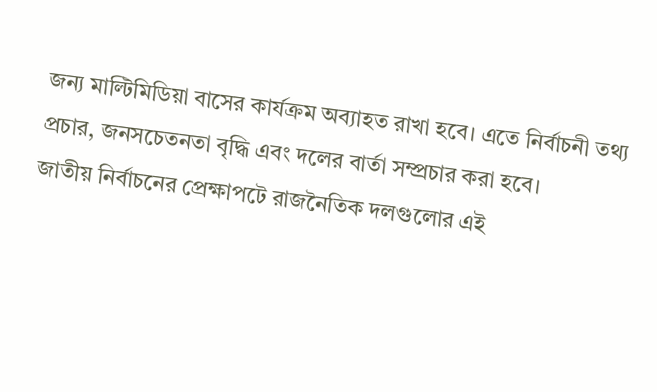জন্য মাল্টিমিডিয়া বাসের কার্যক্রম অব্যাহত রাখা হবে। এতে নির্বাচনী তথ্য প্রচার, জনসচেতনতা বৃদ্ধি এবং দলের বার্তা সম্প্রচার করা হবে।
জাতীয় নির্বাচনের প্রেক্ষাপটে রাজনৈতিক দলগুলোর এই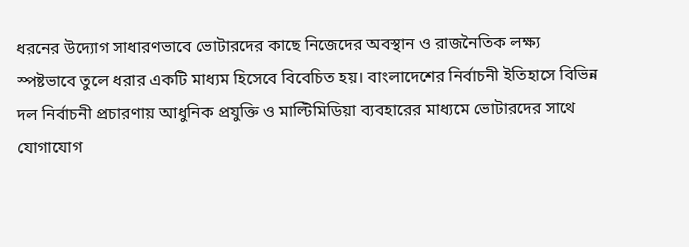ধরনের উদ্যোগ সাধারণভাবে ভোটারদের কাছে নিজেদের অবস্থান ও রাজনৈতিক লক্ষ্য স্পষ্টভাবে তুলে ধরার একটি মাধ্যম হিসেবে বিবেচিত হয়। বাংলাদেশের নির্বাচনী ইতিহাসে বিভিন্ন দল নির্বাচনী প্রচারণায় আধুনিক প্রযুক্তি ও মাল্টিমিডিয়া ব্যবহারের মাধ্যমে ভোটারদের সাথে যোগাযোগ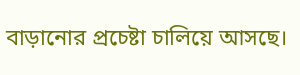বাড়ানোর প্রচেষ্টা চালিয়ে আসছে।